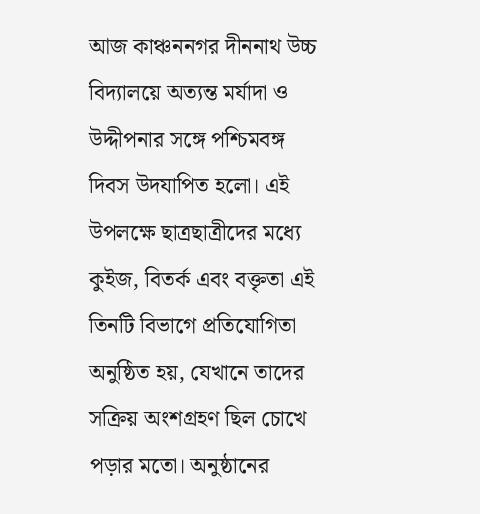আজ কাঞ্চননগর দীননাথ উচ্চ বিদ্যালয়ে অত্যন্ত মর্যাদা ও উদ্দীপনার সঙ্গে পশ্চিমবঙ্গ দিবস উদযাপিত হলো। এই উপলক্ষে ছাত্রছাত্রীদের মধ্যে কুইজ, বিতর্ক এবং বক্তৃতা এই তিনটি বিভাগে প্রতিযোগিতা অনুষ্ঠিত হয়, যেখানে তাদের সক্রিয় অংশগ্রহণ ছিল চোখে পড়ার মতো। অনুষ্ঠানের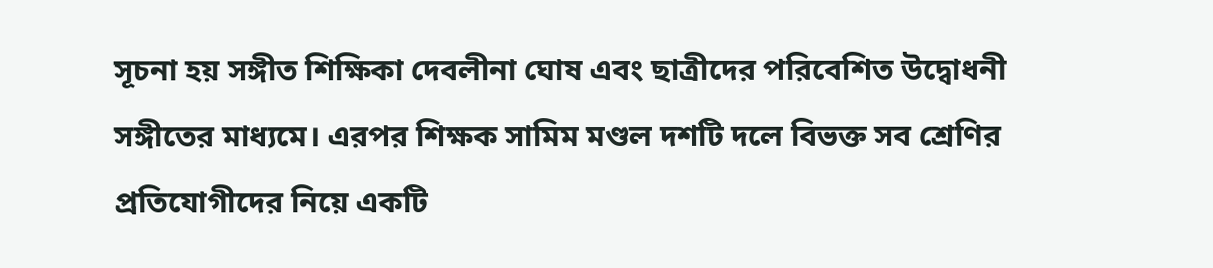সূচনা হয় সঙ্গীত শিক্ষিকা দেবলীনা ঘোষ এবং ছাত্রীদের পরিবেশিত উদ্বোধনী সঙ্গীতের মাধ্যমে। এরপর শিক্ষক সামিম মণ্ডল দশটি দলে বিভক্ত সব শ্রেণির প্রতিযোগীদের নিয়ে একটি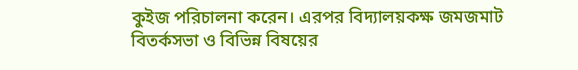কুইজ পরিচালনা করেন। এরপর বিদ্যালয়কক্ষ জমজমাট বিতর্কসভা ও বিভিন্ন বিষয়ের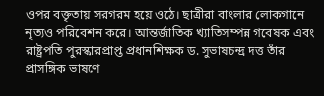ওপর বক্তৃতায় সরগরম হয়ে ওঠে। ছাত্রীরা বাংলার লোকগানে নৃত্যও পরিবেশন করে। আন্তর্জাতিক খ্যাতিসম্পন্ন গবেষক এবং রাষ্ট্রপতি পুরস্কারপ্রাপ্ত প্রধানশিক্ষক ড. সুভাষচন্দ্র দত্ত তাঁর প্রাসঙ্গিক ভাষণে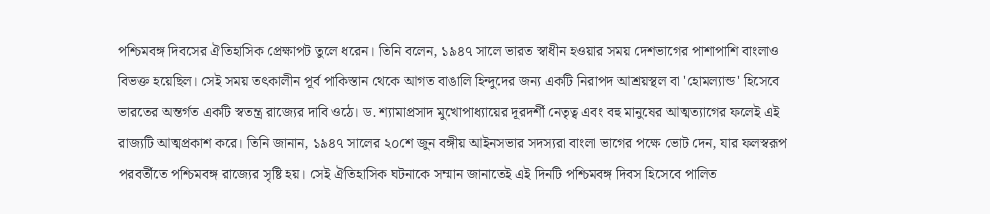পশ্চিমবঙ্গ দিবসের ঐতিহাসিক প্রেক্ষাপট তুলে ধরেন। তিনি বলেন, ১৯৪৭ সালে ভারত স্বাধীন হওয়ার সময় দেশভাগের পাশাপাশি বাংলাও বিভক্ত হয়েছিল। সেই সময় তৎকালীন পূর্ব পাকিস্তান থেকে আগত বাঙালি হিন্দুদের জন্য একটি নিরাপদ আশ্রয়স্থল বা 'হোমল্যান্ড' হিসেবে ভারতের অন্তর্গত একটি স্বতন্ত্র রাজ্যের দাবি ওঠে। ড. শ্যামাপ্রসাদ মুখোপাধ্যায়ের দূরদর্শী নেতৃত্ব এবং বহু মানুষের আত্মত্যাগের ফলেই এই রাজ্যটি আত্মপ্রকাশ করে। তিনি জানান, ১৯৪৭ সালের ২০শে জুন বঙ্গীয় আইনসভার সদস্যরা বাংলা ভাগের পক্ষে ভোট দেন, যার ফলস্বরূপ পরবর্তীতে পশ্চিমবঙ্গ রাজ্যের সৃষ্টি হয়। সেই ঐতিহাসিক ঘটনাকে সম্মান জানাতেই এই দিনটি পশ্চিমবঙ্গ দিবস হিসেবে পালিত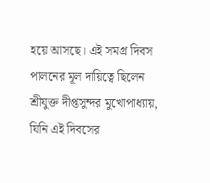হয়ে আসছে। এই সমগ্র দিবস পালনের মূল দায়িত্বে ছিলেন শ্রীযুক্ত দীপ্তসুন্দর মুখোপাধ্যায়, যিনি এই দিবসের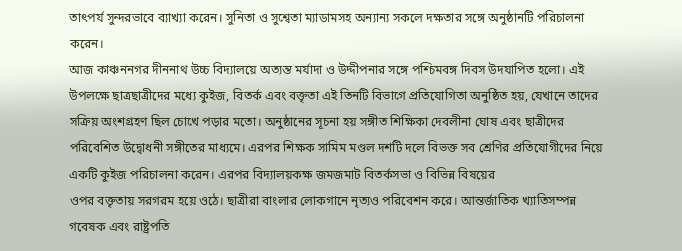তাৎপর্য সুন্দরভাবে ব্যাখ্যা করেন। সুনিতা ও সুশ্বেতা ম্যাডামসহ অন্যান্য সকলে দক্ষতার সঙ্গে অনুষ্ঠানটি পরিচালনা করেন।
আজ কাঞ্চননগর দীননাথ উচ্চ বিদ্যালয়ে অত্যন্ত মর্যাদা ও উদ্দীপনার সঙ্গে পশ্চিমবঙ্গ দিবস উদযাপিত হলো। এই উপলক্ষে ছাত্রছাত্রীদের মধ্যে কুইজ, বিতর্ক এবং বক্তৃতা এই তিনটি বিভাগে প্রতিযোগিতা অনুষ্ঠিত হয়, যেখানে তাদের সক্রিয় অংশগ্রহণ ছিল চোখে পড়ার মতো। অনুষ্ঠানের সূচনা হয় সঙ্গীত শিক্ষিকা দেবলীনা ঘোষ এবং ছাত্রীদের পরিবেশিত উদ্বোধনী সঙ্গীতের মাধ্যমে। এরপর শিক্ষক সামিম মণ্ডল দশটি দলে বিভক্ত সব শ্রেণির প্রতিযোগীদের নিয়ে একটি কুইজ পরিচালনা করেন। এরপর বিদ্যালয়কক্ষ জমজমাট বিতর্কসভা ও বিভিন্ন বিষয়ের
ওপর বক্তৃতায় সরগরম হয়ে ওঠে। ছাত্রীরা বাংলার লোকগানে নৃত্যও পরিবেশন করে। আন্তর্জাতিক খ্যাতিসম্পন্ন গবেষক এবং রাষ্ট্রপতি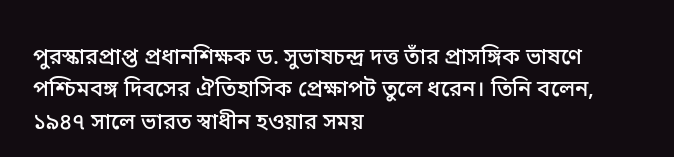পুরস্কারপ্রাপ্ত প্রধানশিক্ষক ড. সুভাষচন্দ্র দত্ত তাঁর প্রাসঙ্গিক ভাষণে পশ্চিমবঙ্গ দিবসের ঐতিহাসিক প্রেক্ষাপট তুলে ধরেন। তিনি বলেন, ১৯৪৭ সালে ভারত স্বাধীন হওয়ার সময়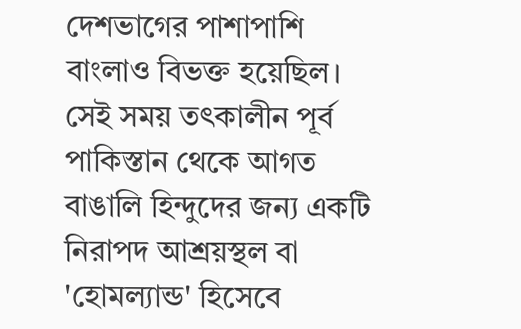দেশভাগের পাশাপাশি বাংলাও বিভক্ত হয়েছিল। সেই সময় তৎকালীন পূর্ব পাকিস্তান থেকে আগত বাঙালি হিন্দুদের জন্য একটি নিরাপদ আশ্রয়স্থল বা 'হোমল্যান্ড' হিসেবে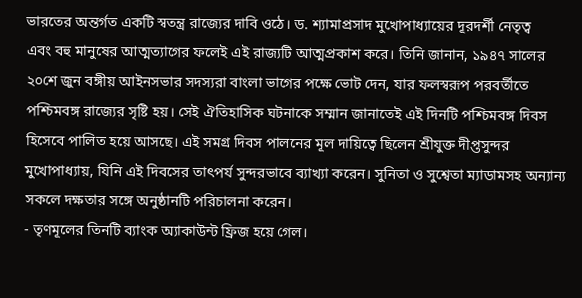ভারতের অন্তর্গত একটি স্বতন্ত্র রাজ্যের দাবি ওঠে। ড. শ্যামাপ্রসাদ মুখোপাধ্যায়ের দূরদর্শী নেতৃত্ব
এবং বহু মানুষের আত্মত্যাগের ফলেই এই রাজ্যটি আত্মপ্রকাশ করে। তিনি জানান, ১৯৪৭ সালের ২০শে জুন বঙ্গীয় আইনসভার সদস্যরা বাংলা ভাগের পক্ষে ভোট দেন, যার ফলস্বরূপ পরবর্তীতে পশ্চিমবঙ্গ রাজ্যের সৃষ্টি হয়। সেই ঐতিহাসিক ঘটনাকে সম্মান জানাতেই এই দিনটি পশ্চিমবঙ্গ দিবস হিসেবে পালিত হয়ে আসছে। এই সমগ্র দিবস পালনের মূল দায়িত্বে ছিলেন শ্রীযুক্ত দীপ্তসুন্দর মুখোপাধ্যায়, যিনি এই দিবসের তাৎপর্য সুন্দরভাবে ব্যাখ্যা করেন। সুনিতা ও সুশ্বেতা ম্যাডামসহ অন্যান্য সকলে দক্ষতার সঙ্গে অনুষ্ঠানটি পরিচালনা করেন।
- তৃণমূলের তিনটি ব্যাংক অ্যাকাউন্ট ফ্রিজ হয়ে গেল।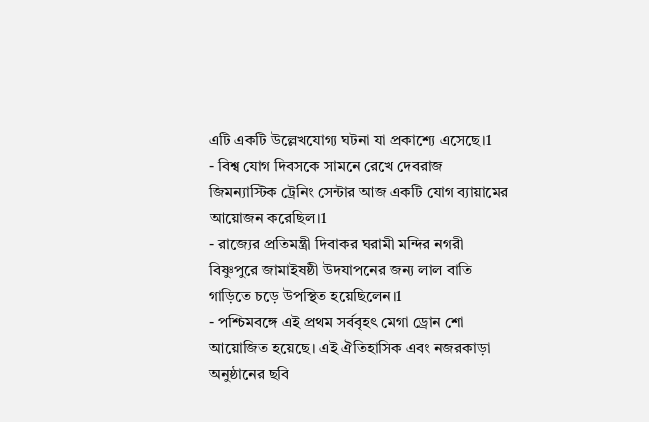এটি একটি উল্লেখযোগ্য ঘটনা যা প্রকাশ্যে এসেছে।1
- বিশ্ব যোগ দিবসকে সামনে রেখে দেবরাজ জিমন্যাস্টিক ট্রেনিং সেন্টার আজ একটি যোগ ব্যায়ামের আয়োজন করেছিল।1
- রাজ্যের প্রতিমন্ত্রী দিবাকর ঘরামী মন্দির নগরী বিষ্ণুপুরে জামাইষষ্ঠী উদযাপনের জন্য লাল বাতি গাড়িতে চড়ে উপস্থিত হয়েছিলেন।1
- পশ্চিমবঙ্গে এই প্রথম সর্ববৃহৎ মেগা ড্রোন শো আয়োজিত হয়েছে। এই ঐতিহাসিক এবং নজরকাড়া অনুষ্ঠানের ছবি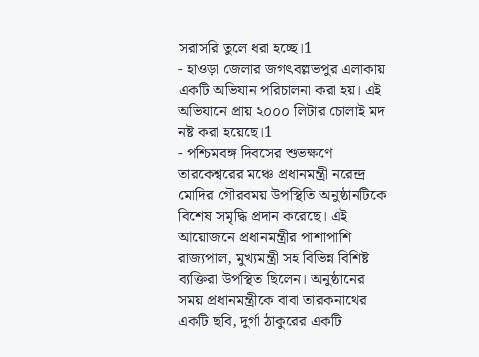সরাসরি তুলে ধরা হচ্ছে।1
- হাওড়া জেলার জগৎবল্লভপুর এলাকায় একটি অভিযান পরিচালনা করা হয়। এই অভিযানে প্রায় ২০০০ লিটার চোলাই মদ নষ্ট করা হয়েছে।1
- পশ্চিমবঙ্গ দিবসের শুভক্ষণে তারকেশ্বরের মঞ্চে প্রধানমন্ত্রী নরেন্দ্র মোদির গৌরবময় উপস্থিতি অনুষ্ঠানটিকে বিশেষ সমৃদ্ধি প্রদান করেছে। এই আয়োজনে প্রধানমন্ত্রীর পাশাপাশি রাজ্যপাল, মুখ্যমন্ত্রী সহ বিভিন্ন বিশিষ্ট ব্যক্তিরা উপস্থিত ছিলেন। অনুষ্ঠানের সময় প্রধানমন্ত্রীকে বাবা তারকনাথের একটি ছবি, দুর্গা ঠাকুরের একটি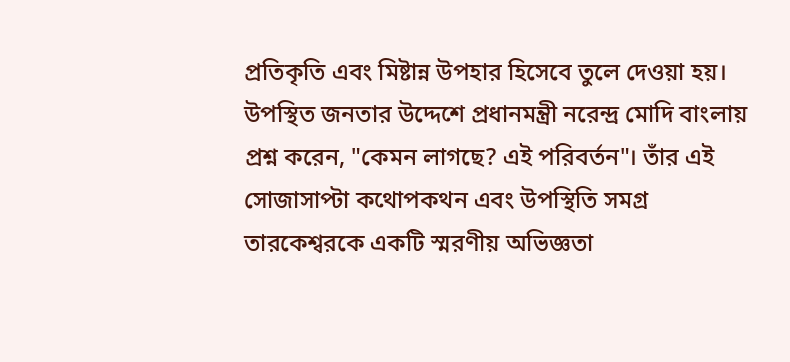প্রতিকৃতি এবং মিষ্টান্ন উপহার হিসেবে তুলে দেওয়া হয়। উপস্থিত জনতার উদ্দেশে প্রধানমন্ত্রী নরেন্দ্র মোদি বাংলায় প্রশ্ন করেন, "কেমন লাগছে? এই পরিবর্তন"। তাঁর এই সোজাসাপ্টা কথোপকথন এবং উপস্থিতি সমগ্র তারকেশ্বরকে একটি স্মরণীয় অভিজ্ঞতা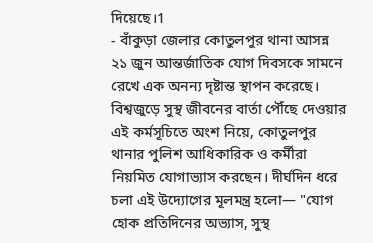দিয়েছে।1
- বাঁকুড়া জেলার কোতুলপুর থানা আসন্ন ২১ জুন আন্তর্জাতিক যোগ দিবসকে সামনে রেখে এক অনন্য দৃষ্টান্ত স্থাপন করেছে। বিশ্বজুড়ে সুস্থ জীবনের বার্তা পৌঁছে দেওয়ার এই কর্মসূচিতে অংশ নিয়ে, কোতুলপুর থানার পুলিশ আধিকারিক ও কর্মীরা নিয়মিত যোগাভ্যাস করছেন। দীর্ঘদিন ধরে চলা এই উদ্যোগের মূলমন্ত্র হলো— "যোগ হোক প্রতিদিনের অভ্যাস, সুস্থ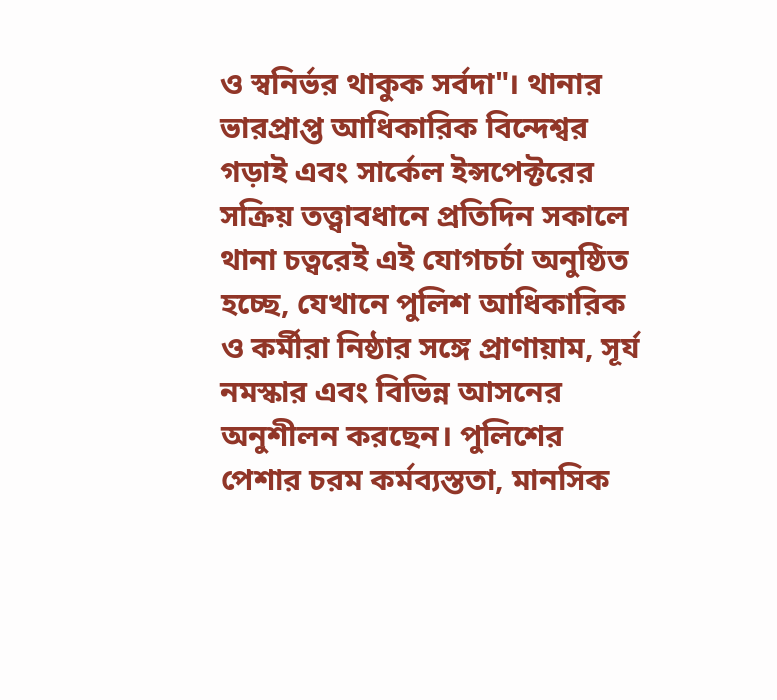ও স্বনির্ভর থাকুক সর্বদা"। থানার ভারপ্রাপ্ত আধিকারিক বিন্দেশ্বর গড়াই এবং সার্কেল ইন্সপেক্টরের সক্রিয় তত্ত্বাবধানে প্রতিদিন সকালে থানা চত্বরেই এই যোগচর্চা অনুষ্ঠিত হচ্ছে, যেখানে পুলিশ আধিকারিক ও কর্মীরা নিষ্ঠার সঙ্গে প্রাণায়াম, সূর্য নমস্কার এবং বিভিন্ন আসনের অনুশীলন করছেন। পুলিশের পেশার চরম কর্মব্যস্ততা, মানসিক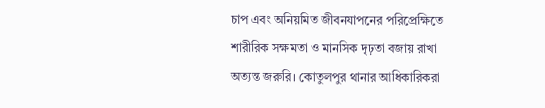চাপ এবং অনিয়মিত জীবনযাপনের পরিপ্রেক্ষিতে শারীরিক সক্ষমতা ও মানসিক দৃঢ়তা বজায় রাখা অত্যন্ত জরুরি। কোতুলপুর থানার আধিকারিকরা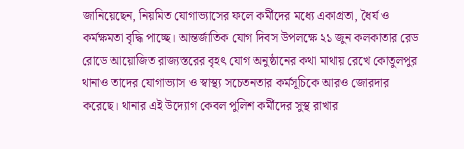জানিয়েছেন, নিয়মিত যোগাভ্যাসের ফলে কর্মীদের মধ্যে একাগ্রতা, ধৈর্য ও কর্মক্ষমতা বৃদ্ধি পাচ্ছে। আন্তর্জাতিক যোগ দিবস উপলক্ষে ২১ জুন কলকাতার রেড রোডে আয়োজিত রাজ্যস্তরের বৃহৎ যোগ অনুষ্ঠানের কথা মাথায় রেখে কোতুলপুর থানাও তাদের যোগাভ্যাস ও স্বাস্থ্য সচেতনতার কর্মসূচিকে আরও জোরদার করেছে। থানার এই উদ্যোগ কেবল পুলিশ কর্মীদের সুস্থ রাখার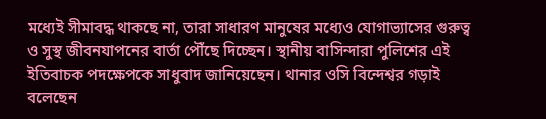মধ্যেই সীমাবদ্ধ থাকছে না, তারা সাধারণ মানুষের মধ্যেও যোগাভ্যাসের গুরুত্ব ও সুস্থ জীবনযাপনের বার্তা পৌঁছে দিচ্ছেন। স্থানীয় বাসিন্দারা পুলিশের এই ইতিবাচক পদক্ষেপকে সাধুবাদ জানিয়েছেন। থানার ওসি বিন্দেশ্বর গড়াই বলেছেন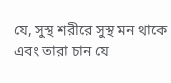যে, সুস্থ শরীরে সুস্থ মন থাকে এবং তারা চান যে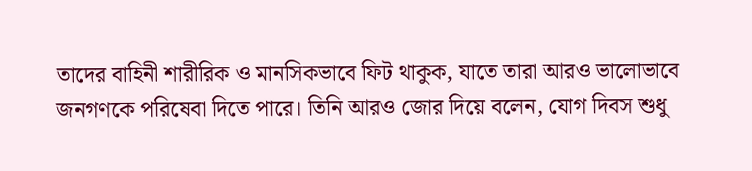তাদের বাহিনী শারীরিক ও মানসিকভাবে ফিট থাকুক, যাতে তারা আরও ভালোভাবে জনগণকে পরিষেবা দিতে পারে। তিনি আরও জোর দিয়ে বলেন, যোগ দিবস শুধু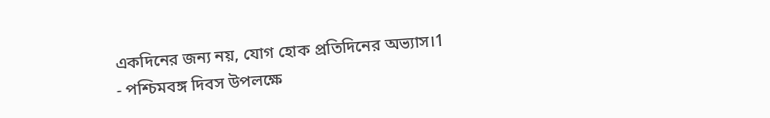একদিনের জন্য নয়, যোগ হোক প্রতিদিনের অভ্যাস।1
- পশ্চিমবঙ্গ দিবস উপলক্ষে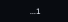...1